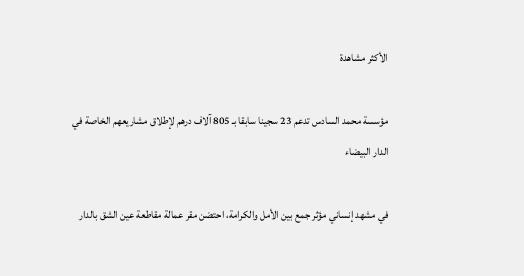الأكثر مشاهدة

مؤسسة محمد السادس تدعم 23 سجينا سابقا بـ 805 آلاف درهم لإطلاق مشاريعهم الخاصة في الدار البيضاء

في مشهد إنساني مؤثر جمع بين الأمل والكرامة، احتضن مقر عمالة مقاطعة عين الشق بالدار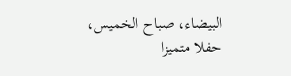البيضاء، صباح الخميس، حفلا متميزا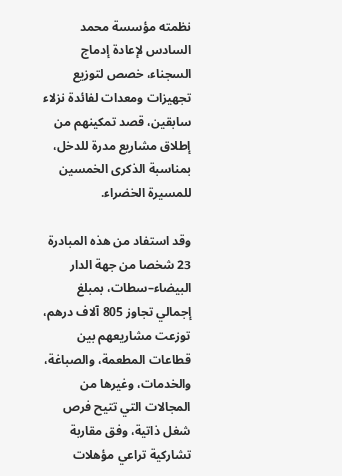نظمته مؤسسة محمد السادس لإعادة إدماج السجناء، خصص لتوزيع تجهيزات ومعدات لفائدة نزلاء سابقين، قصد تمكينهم من إطلاق مشاريع مدرة للدخل، بمناسبة الذكرى الخمسين للمسيرة الخضراء.

وقد استفاد من هذه المبادرة 23 شخصا من جهة الدار البيضاء–سطات، بمبلغ إجمالي تجاوز 805 آلاف درهم، توزعت مشاريعهم بين قطاعات المطعمة، والصباغة، والخدمات، وغيرها من المجالات التي تتيح فرص شغل ذاتية، وفق مقاربة تشاركية تراعي مؤهلات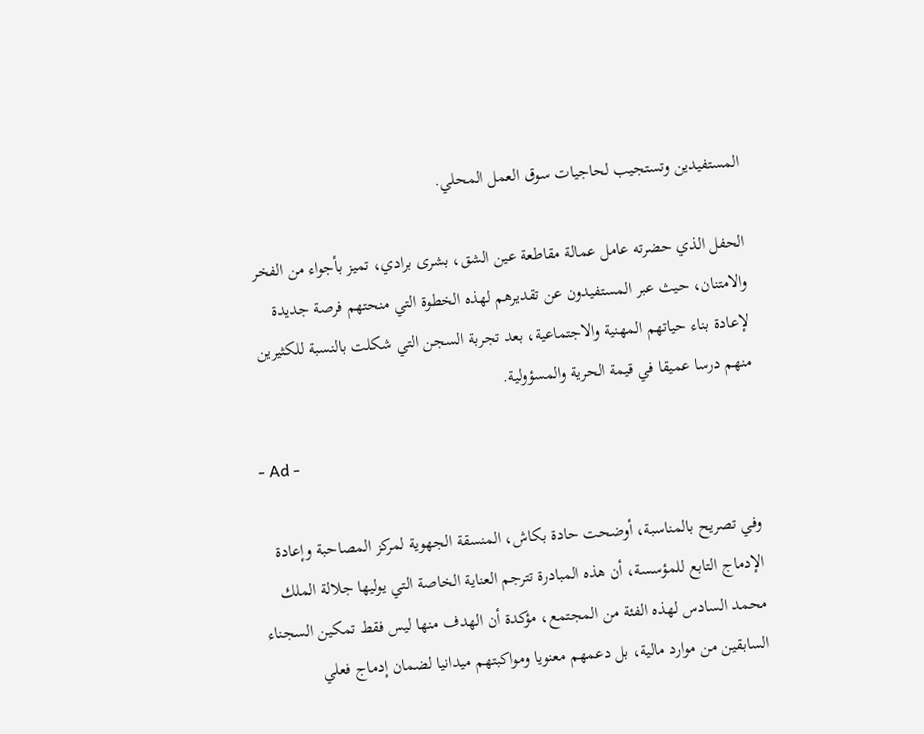المستفيدين وتستجيب لحاجيات سوق العمل المحلي.

الحفل الذي حضرته عامل عمالة مقاطعة عين الشق، بشرى برادي، تميز بأجواء من الفخر والامتنان، حيث عبر المستفيدون عن تقديرهم لهذه الخطوة التي منحتهم فرصة جديدة لإعادة بناء حياتهم المهنية والاجتماعية، بعد تجربة السجن التي شكلت بالنسبة للكثيرين منهم درسا عميقا في قيمة الحرية والمسؤولية.

- Ad -

وفي تصريح بالمناسبة، أوضحت حادة بكاش، المنسقة الجهوية لمركز المصاحبة وإعادة الإدماج التابع للمؤسسة، أن هذه المبادرة تترجم العناية الخاصة التي يوليها جلالة الملك محمد السادس لهذه الفئة من المجتمع، مؤكدة أن الهدف منها ليس فقط تمكين السجناء السابقين من موارد مالية، بل دعمهم معنويا ومواكبتهم ميدانيا لضمان إدماج فعلي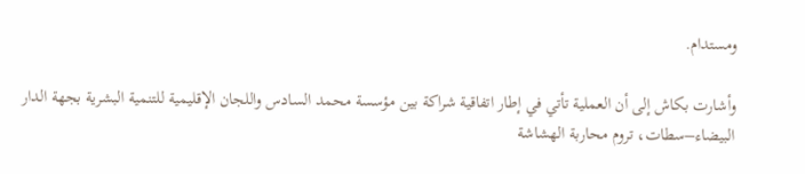ومستدام.

وأشارت بكاش إلى أن العملية تأتي في إطار اتفاقية شراكة بين مؤسسة محمد السادس واللجان الإقليمية للتنمية البشرية بجهة الدار البيضاء–سطات، تروم محاربة الهشاشة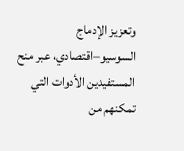وتعزيز الإدماج السوسيو–اقتصادي، عبر منح المستفيدين الأدوات التي تمكنهم من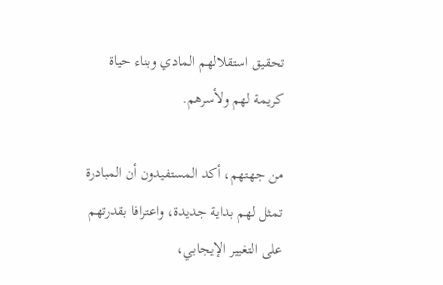تحقيق استقلالهم المادي وبناء حياة كريمة لهم ولأسرهم.

من جهتهم، أكد المستفيدون أن المبادرة تمثل لهم بداية جديدة، واعترافا بقدرتهم على التغيير الإيجابي،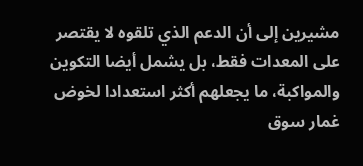مشيرين إلى أن الدعم الذي تلقوه لا يقتصر على المعدات فقط، بل يشمل أيضا التكوين والمواكبة، ما يجعلهم أكثر استعدادا لخوض غمار سوق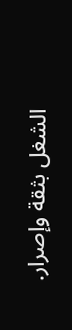الشغل بثقة وإصرار.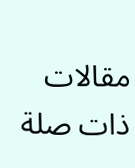مقالات ذات صلة